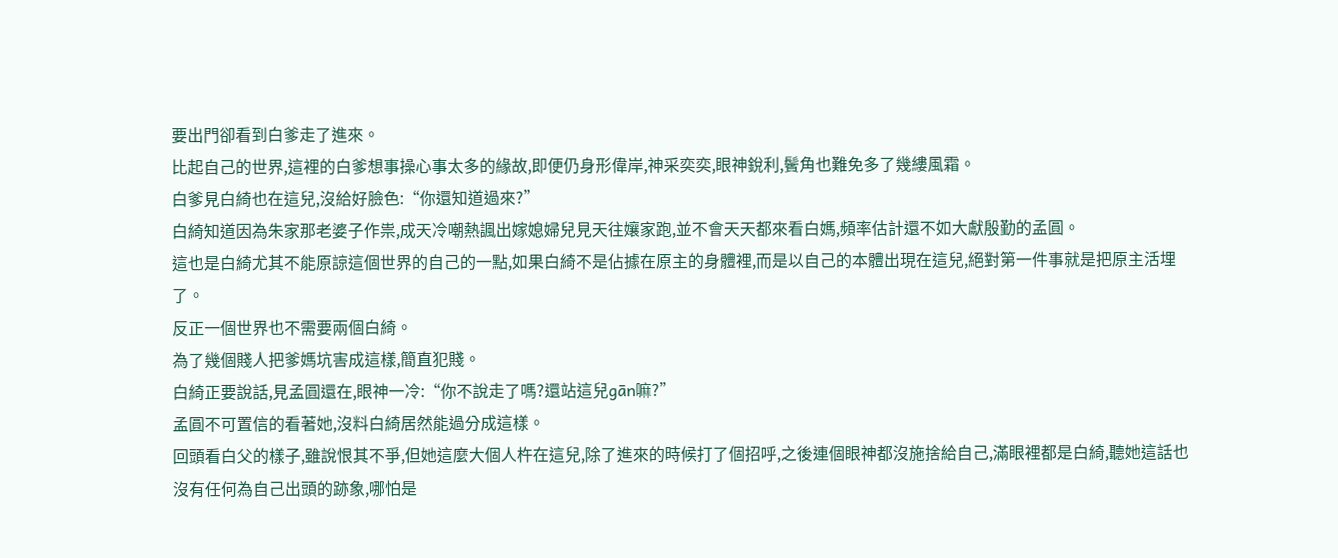要出門卻看到白爹走了進來。
比起自己的世界,這裡的白爹想事操心事太多的緣故,即便仍身形偉岸,神采奕奕,眼神銳利,鬢角也難免多了幾縷風霜。
白爹見白綺也在這兒,沒給好臉色:“你還知道過來?”
白綺知道因為朱家那老婆子作祟,成天冷嘲熱諷出嫁媳婦兒見天往孃家跑,並不會天天都來看白媽,頻率估計還不如大獻殷勤的孟圓。
這也是白綺尤其不能原諒這個世界的自己的一點,如果白綺不是佔據在原主的身體裡,而是以自己的本體出現在這兒,絕對第一件事就是把原主活埋了。
反正一個世界也不需要兩個白綺。
為了幾個賤人把爹媽坑害成這樣,簡直犯賤。
白綺正要說話,見孟圓還在,眼神一冷:“你不說走了嗎?還站這兒gān嘛?”
孟圓不可置信的看著她,沒料白綺居然能過分成這樣。
回頭看白父的樣子,雖說恨其不爭,但她這麼大個人杵在這兒,除了進來的時候打了個招呼,之後連個眼神都沒施捨給自己,滿眼裡都是白綺,聽她這話也沒有任何為自己出頭的跡象,哪怕是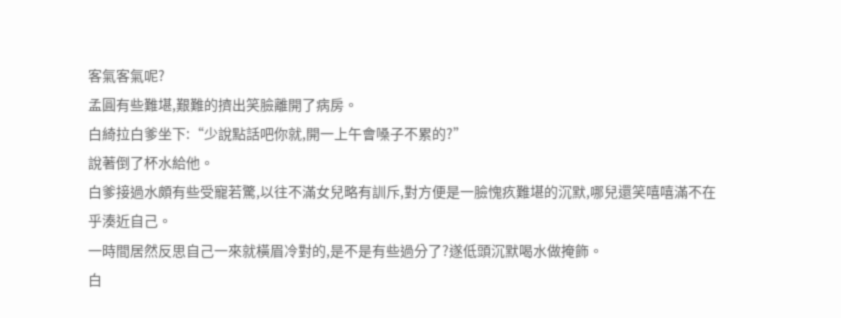客氣客氣呢?
孟圓有些難堪,艱難的擠出笑臉離開了病房。
白綺拉白爹坐下:“少說點話吧你就,開一上午會嗓子不累的?”
說著倒了杯水給他。
白爹接過水頗有些受寵若驚,以往不滿女兒略有訓斥,對方便是一臉愧疚難堪的沉默,哪兒還笑嘻嘻滿不在乎湊近自己。
一時間居然反思自己一來就橫眉冷對的,是不是有些過分了?遂低頭沉默喝水做掩飾。
白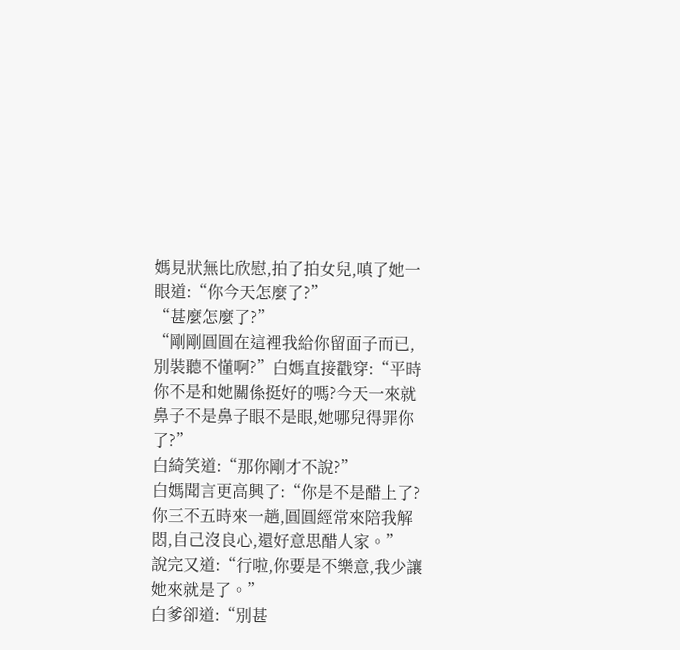媽見狀無比欣慰,拍了拍女兒,嗔了她一眼道:“你今天怎麼了?”
“甚麼怎麼了?”
“剛剛圓圓在這裡我給你留面子而已,別裝聽不懂啊?”白媽直接戳穿:“平時你不是和她關係挺好的嗎?今天一來就鼻子不是鼻子眼不是眼,她哪兒得罪你了?”
白綺笑道:“那你剛才不說?”
白媽聞言更高興了:“你是不是醋上了?你三不五時來一趟,圓圓經常來陪我解悶,自己沒良心,還好意思醋人家。”
說完又道:“行啦,你要是不樂意,我少讓她來就是了。”
白爹卻道:“別甚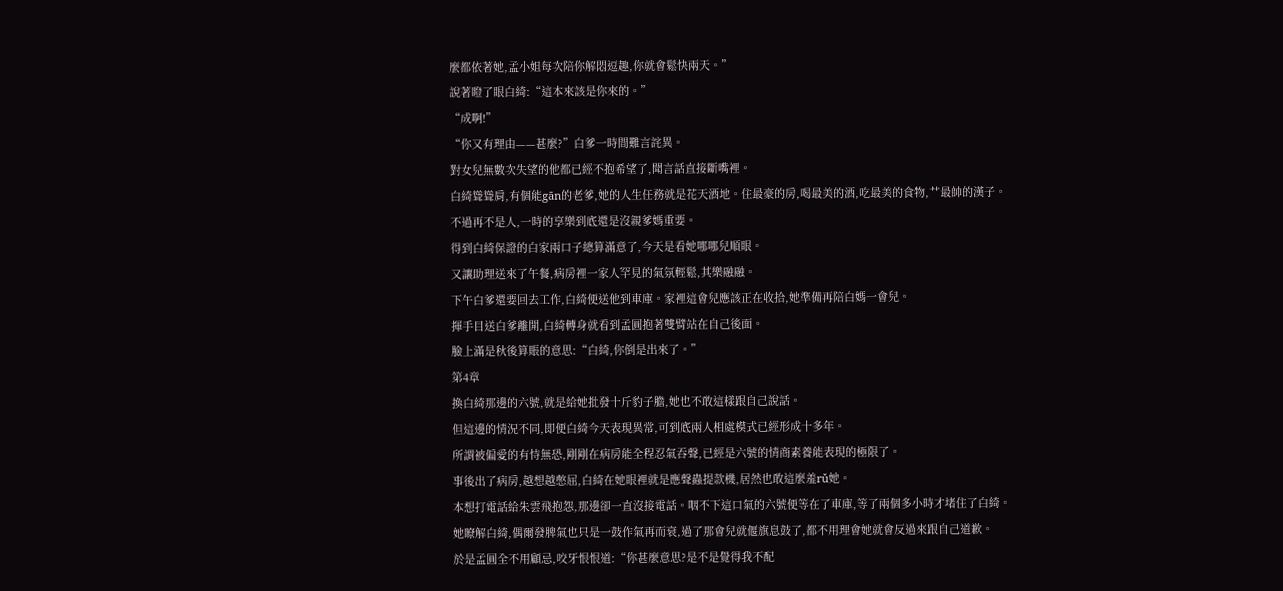麼都依著她,孟小姐每次陪你解悶逗趣,你就會鬆快兩天。”
說著瞪了眼白綺:“這本來該是你來的。”
“成啊!”
“你又有理由——甚麼?”白爹一時間難言詫異。
對女兒無數次失望的他都已經不抱希望了,聞言話直接斷嘴裡。
白綺聳聳肩,有個能gān的老爹,她的人生任務就是花天酒地。住最豪的房,喝最美的酒,吃最美的食物,艹最帥的漢子。
不過再不是人,一時的享樂到底還是沒親爹媽重要。
得到白綺保證的白家兩口子總算滿意了,今天是看她哪哪兒順眼。
又讓助理送來了午餐,病房裡一家人罕見的氣氛輕鬆,其樂融融。
下午白爹還要回去工作,白綺便送他到車庫。家裡這會兒應該正在收拾,她準備再陪白媽一會兒。
揮手目送白爹離開,白綺轉身就看到孟圓抱著雙臂站在自己後面。
臉上滿是秋後算賬的意思:“白綺,你倒是出來了。”
第4章
換白綺那邊的六號,就是給她批發十斤豹子膽,她也不敢這樣跟自己說話。
但這邊的情況不同,即便白綺今天表現異常,可到底兩人相處模式已經形成十多年。
所謂被偏愛的有恃無恐,剛剛在病房能全程忍氣吞聲,已經是六號的情商素養能表現的極限了。
事後出了病房,越想越憋屈,白綺在她眼裡就是應聲蟲提款機,居然也敢這麼羞rǔ她。
本想打電話給朱雲飛抱怨,那邊卻一直沒接電話。咽不下這口氣的六號便等在了車庫,等了兩個多小時才堵住了白綺。
她瞭解白綺,偶爾發脾氣也只是一鼓作氣再而衰,過了那會兒就偃旗息鼓了,都不用理會她就會反過來跟自己道歉。
於是孟圓全不用顧忌,咬牙恨恨道:“你甚麼意思?是不是覺得我不配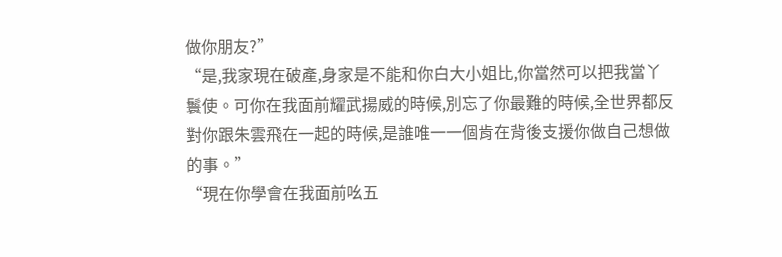做你朋友?”
“是,我家現在破產,身家是不能和你白大小姐比,你當然可以把我當丫鬟使。可你在我面前耀武揚威的時候,別忘了你最難的時候,全世界都反對你跟朱雲飛在一起的時候,是誰唯一一個肯在背後支援你做自己想做的事。”
“現在你學會在我面前吆五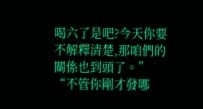喝六了是吧?今天你要不解釋清楚,那咱們的關係也到頭了。”
“不管你剛才發哪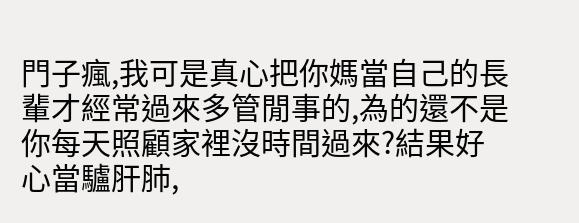門子瘋,我可是真心把你媽當自己的長輩才經常過來多管閒事的,為的還不是你每天照顧家裡沒時間過來?結果好心當驢肝肺,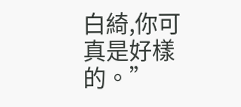白綺,你可真是好樣的。”